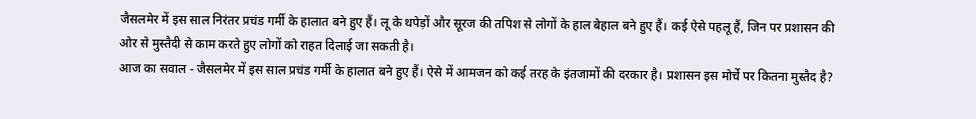जैसलमेर में इस साल निरंतर प्रचंड गर्मी के हालात बने हुए हैं। लू के थपेड़ों और सूरज की तपिश से लोगों के हाल बेहाल बने हुए हैं। कई ऐसे पहलू हैं, जिन पर प्रशासन की ओर से मुस्तैदी से काम करते हुए लोगों को राहत दिलाई जा सकती है।
आज का सवाल - जैसलमेर में इस साल प्रचंड गर्मी के हालात बने हुए हैं। ऐसे में आमजन को कई तरह के इंतजामों की दरकार है। प्रशासन इस मोर्चे पर कितना मुस्तैद है?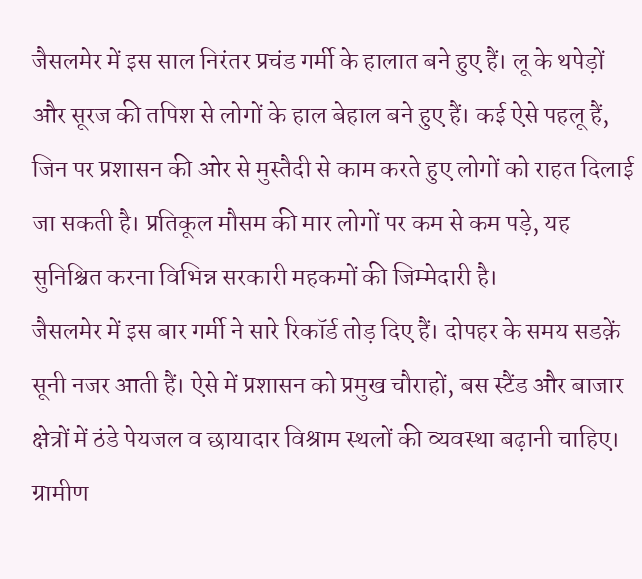जैसलमेर में इस साल निरंतर प्रचंड गर्मी के हालात बने हुए हैं। लू के थपेड़ों और सूरज की तपिश से लोगों के हाल बेहाल बने हुए हैं। कई ऐसे पहलू हैं, जिन पर प्रशासन की ओर से मुस्तैदी से काम करते हुए लोगों को राहत दिलाई जा सकती है। प्रतिकूल मौसम की मार लोगों पर कम से कम पड़े, यह सुनिश्चित करना विभिन्न सरकारी महकमों की जिम्मेदारी है।
जैसलमेर में इस बार गर्मी ने सारे रिकॉर्ड तोड़ दिए हैं। दोपहर के समय सडक़ें सूनी नजर आती हैं। ऐसे में प्रशासन को प्रमुख चौराहों, बस स्टैंड और बाजार क्षेत्रों में ठंडे पेयजल व छायादार विश्राम स्थलों की व्यवस्था बढ़ानी चाहिए। ग्रामीण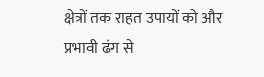क्षेत्रों तक राहत उपायों को और प्रभावी ढंग से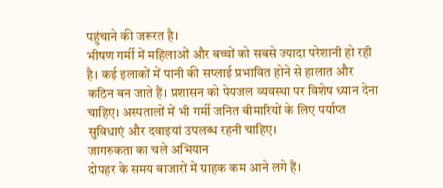पहुंचाने की जरूरत है।
भीषण गर्मी में महिलाओं और बच्चों को सबसे ज्यादा परेशानी हो रही है। कई इलाकों में पानी की सप्लाई प्रभावित होने से हालात और कठिन बन जाते हैं। प्रशासन को पेयजल व्यवस्था पर विशेष ध्यान देना चाहिए। अस्पतालों में भी गर्मी जनित बीमारियों के लिए पर्याप्त सुविधाएं और दवाइयां उपलब्ध रहनी चाहिए।
जागरुकता का चले अभियान
दोपहर के समय बाजारों में ग्राहक कम आने लगे हैं।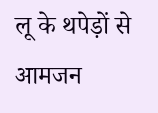लू के थपेड़ों से आमजन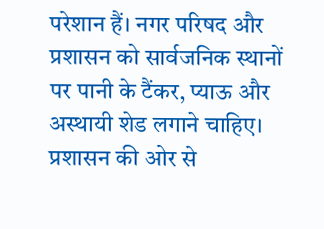परेशान हैं। नगर परिषद और प्रशासन को सार्वजनिक स्थानों पर पानी के टैंकर, प्याऊ और अस्थायी शेड लगाने चाहिए। प्रशासन की ओर से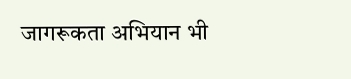जागरूकता अभियान भी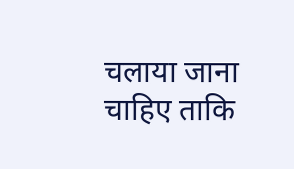चलाया जाना चाहिए ताकि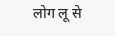लोग लू से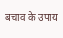बचाव के उपाय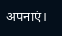अपनाएं।